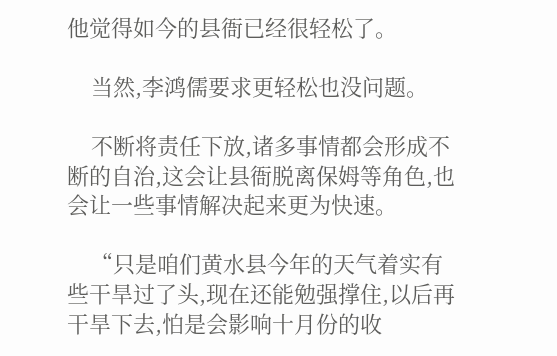他觉得如今的县衙已经很轻松了。

    当然,李鸿儒要求更轻松也没问题。

    不断将责任下放,诸多事情都会形成不断的自治,这会让县衙脱离保姆等角色,也会让一些事情解决起来更为快速。

    “只是咱们黄水县今年的天气着实有些干旱过了头,现在还能勉强撑住,以后再干旱下去,怕是会影响十月份的收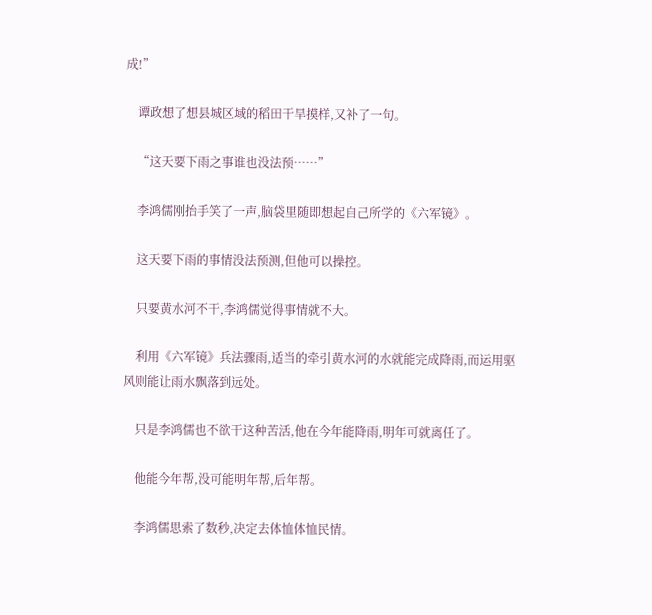成!”

    谭政想了想县城区域的稻田干旱摸样,又补了一句。

    “这天要下雨之事谁也没法预……”

    李鸿儒刚抬手笑了一声,脑袋里随即想起自己所学的《六军镜》。

    这天要下雨的事情没法预测,但他可以操控。

    只要黄水河不干,李鸿儒觉得事情就不大。

    利用《六军镜》兵法骤雨,适当的牵引黄水河的水就能完成降雨,而运用驱风则能让雨水飘落到远处。

    只是李鸿儒也不欲干这种苦活,他在今年能降雨,明年可就离任了。

    他能今年帮,没可能明年帮,后年帮。

    李鸿儒思索了数秒,决定去体恤体恤民情。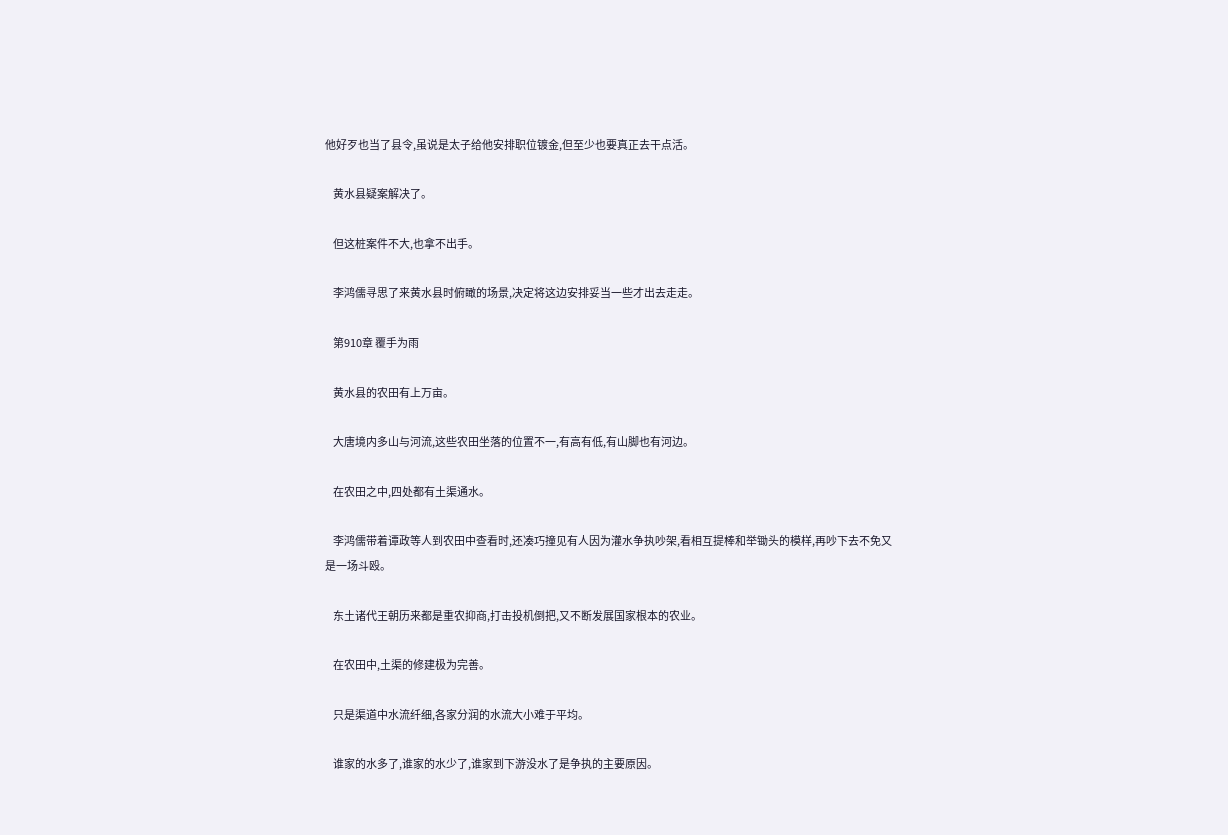他好歹也当了县令,虽说是太子给他安排职位镀金,但至少也要真正去干点活。

    黄水县疑案解决了。

    但这桩案件不大,也拿不出手。

    李鸿儒寻思了来黄水县时俯瞰的场景,决定将这边安排妥当一些才出去走走。

    第910章 覆手为雨

    黄水县的农田有上万亩。

    大唐境内多山与河流,这些农田坐落的位置不一,有高有低,有山脚也有河边。

    在农田之中,四处都有土渠通水。

    李鸿儒带着谭政等人到农田中查看时,还凑巧撞见有人因为灌水争执吵架,看相互提棒和举锄头的模样,再吵下去不免又是一场斗殴。

    东土诸代王朝历来都是重农抑商,打击投机倒把,又不断发展国家根本的农业。

    在农田中,土渠的修建极为完善。

    只是渠道中水流纤细,各家分润的水流大小难于平均。

    谁家的水多了,谁家的水少了,谁家到下游没水了是争执的主要原因。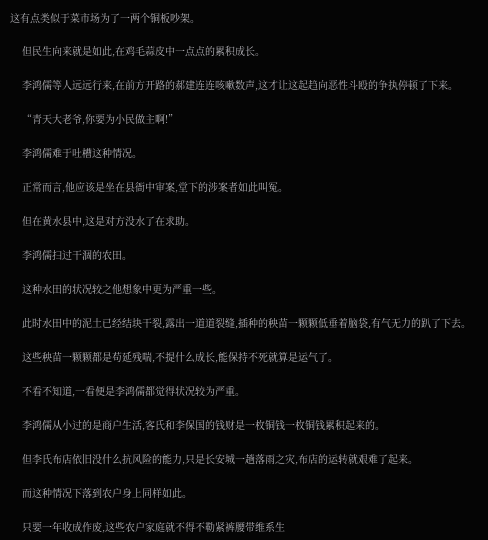这有点类似于菜市场为了一两个铜板吵架。

    但民生向来就是如此,在鸡毛蒜皮中一点点的累积成长。

    李鸿儒等人远远行来,在前方开路的郝建连连咳嗽数声,这才让这起趋向恶性斗殴的争执停顿了下来。

    “青天大老爷,你要为小民做主啊!”

    李鸿儒难于吐槽这种情况。

    正常而言,他应该是坐在县衙中审案,堂下的涉案者如此叫冤。

    但在黄水县中,这是对方没水了在求助。

    李鸿儒扫过干涸的农田。

    这种水田的状况较之他想象中更为严重一些。

    此时水田中的泥土已经结块干裂,露出一道道裂缝,插种的秧苗一颗颗低垂着脑袋,有气无力的趴了下去。

    这些秧苗一颗颗都是苟延残喘,不提什么成长,能保持不死就算是运气了。

    不看不知道,一看便是李鸿儒都觉得状况较为严重。

    李鸿儒从小过的是商户生活,客氏和李保国的钱财是一枚铜钱一枚铜钱累积起来的。

    但李氏布店依旧没什么抗风险的能力,只是长安城一趟落雨之灾,布店的运转就艰难了起来。

    而这种情况下落到农户身上同样如此。

    只要一年收成作废,这些农户家庭就不得不勒紧裤腰带维系生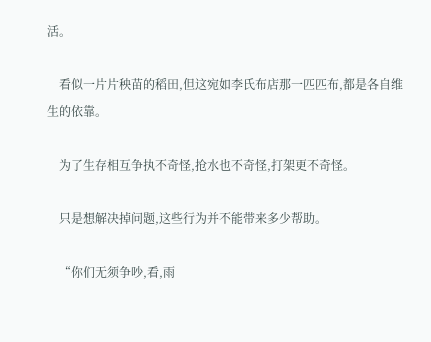活。

    看似一片片秧苗的稻田,但这宛如李氏布店那一匹匹布,都是各自维生的依靠。

    为了生存相互争执不奇怪,抢水也不奇怪,打架更不奇怪。

    只是想解决掉问题,这些行为并不能带来多少帮助。

    “你们无须争吵,看,雨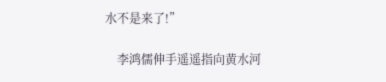水不是来了!”

    李鸿儒伸手遥遥指向黄水河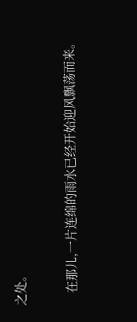之处。

    在那儿,一片连绵的雨水已经开始迎风飘荡而来。